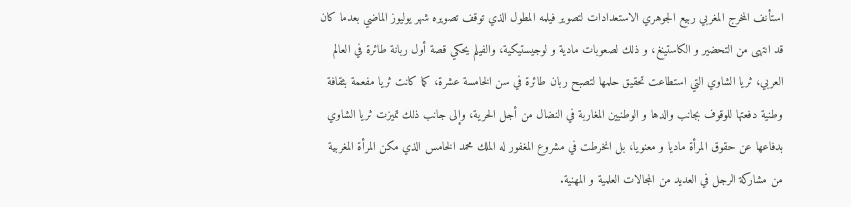استأنف المخرج المغربي ربيع الجوهري الاستعدادات لتصوير فيلمه المطول الذي توقف تصويره شهر يوليوز الماضي بعدما كان قد انتهى من التحضير و الكاستينغ، و ذلك لصعوبات مادية و لوجيستيكية، والفيلم يحكي قصة أول ربانة طائرة في العالم العربي، ثريا الشاوي التي استطاعت تحقيق حلمها لتصبح ربان طائرة في سن الخامسة عشرة، كما كانت ثريا مفعمة بثقافة وطنية دفعتها للوقوف بجانب والدها و الوطنيين المغاربة في النضال من أجل الحرية، وإلى جانب ذلك تميزت ثريا الشاوي بدفاعها عن حقوق المرأة ماديا و معنويا، بل انخرطت في مشروع المغفور له الملك محمد الخامس الذي مكن المرأة المغربية من مشاركة الرجل في العديد من المجالات العلمية و المهنية.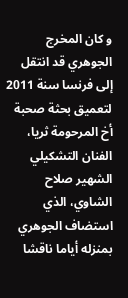و كان المخرج الجوهري قد انتقل إلى فرنسا سنة 2011 لتعميق بحثة صحبة أخ المرحومة ثريا، الفنان التشكيلي الشهير صلاح الشاوي، الذي استضاف الجوهري بمنزله أياما ناقشا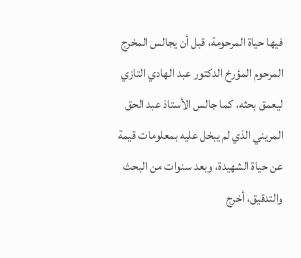فيها حياة المرحومة، قبل أن يجالس المخرج المرحوم المؤرخ الدكتور عبد الهادي التازي ليعمق بحثه، كما جالس الأستاذ عبد الحق المريني الذي لم يبخل عليه بمعلومات قيمة عن حياة الشهيدة، وبعد سنوات من البحث والتدقيق، أخرج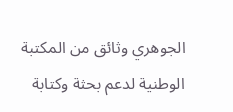الجوهري وثائق من المكتبة الوطنية لدعم بحثة وكتابة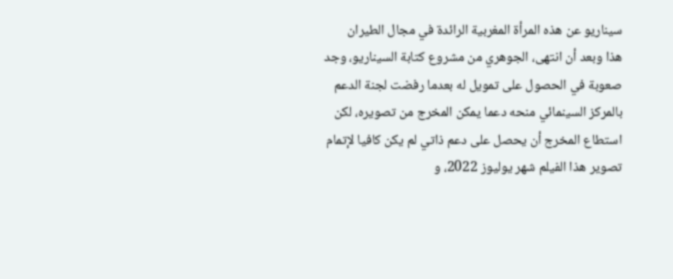سيناريو عن هذه المرأة المغربية الرائدة في مجال الطيران
هذا وبعد أن انتهى، الجوهري من مشروع كتابة السيناريو، وجد صعوبة في الحصول على تمويل له بعدما رفضت لجنة الدعم بالمركز السينمائي منحه دعما يمكن المخرج من تصويره، لكن استطاع المخرج أن يحصل على دعم ذاتي لم يكن كافيا لإتمام تصوير هذا الفيلم شهر يوليوز 2022، و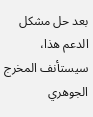بعد حل مشكل الدعم هذا، سيستأنف المخرج الجوهري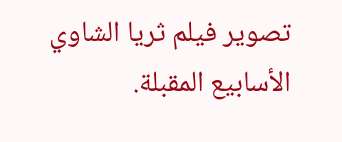تصوير فيلم ثريا الشاوي الأسابيع المقبلة.